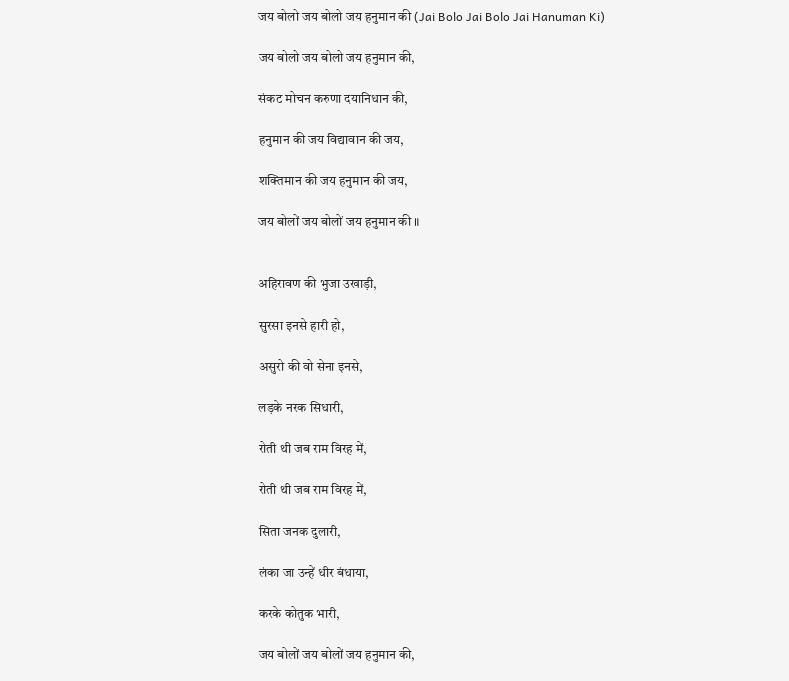जय बोलो जय बोलो जय हनुमान की (Jai Bolo Jai Bolo Jai Hanuman Ki)

जय बोलो जय बोलो जय हनुमान की,

संकट मोचन करुणा दयानिधान की,

हनुमान की जय विद्यावान की जय,

शक्तिमान की जय हनुमान की जय,

जय बोलों जय बोलों जय हनुमान की ॥


अहिरावण की भुजा उखाड़ी,

सुरसा इनसे हारी हो,

असुरो की वो सेना इनसे,

लड़के नरक सिधारी,

रोती थी जब राम विरह में,

रोती थी जब राम विरह में,

सिता जनक दुलारी,

लंका जा उन्हें धीर बंधाया,

करके कोतुक भारी,

जय बोलों जय बोलों जय हनुमान की,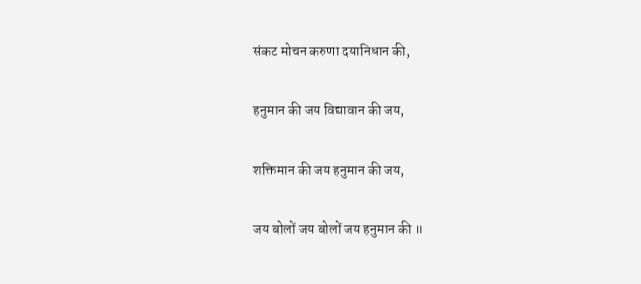संकट मोचन करुणा दयानिधान की,

हनुमान की जय विद्यावान की जय,

शक्तिमान की जय हनुमान की जय,

जय बोलों जय बोलों जय हनुमान की ॥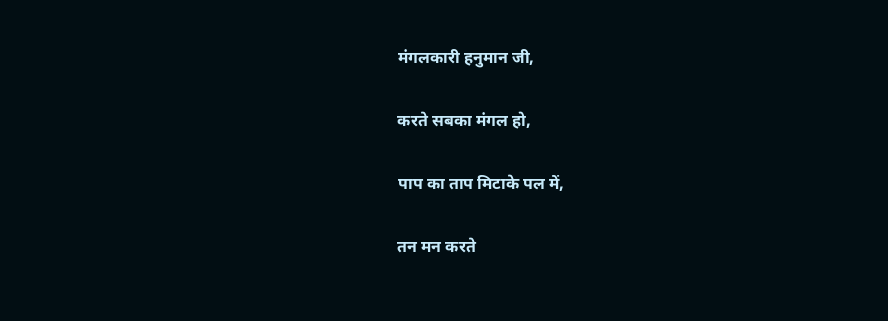मंगलकारी हनुमान जी,

करते सबका मंगल हो,

पाप का ताप मिटाके पल में,

तन मन करते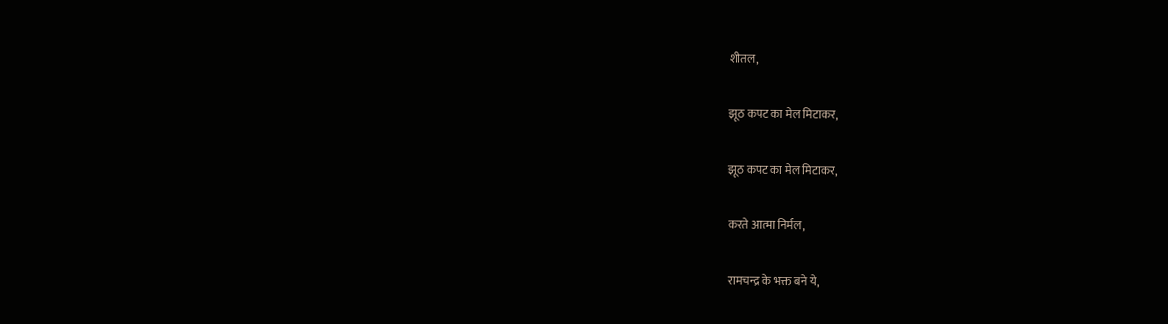शीतल,

झूठ कपट का मेल मिटाकर,

झूठ कपट का मेल मिटाकर,

करते आत्मा निर्मल,

रामचन्द्र के भक्त बने ये,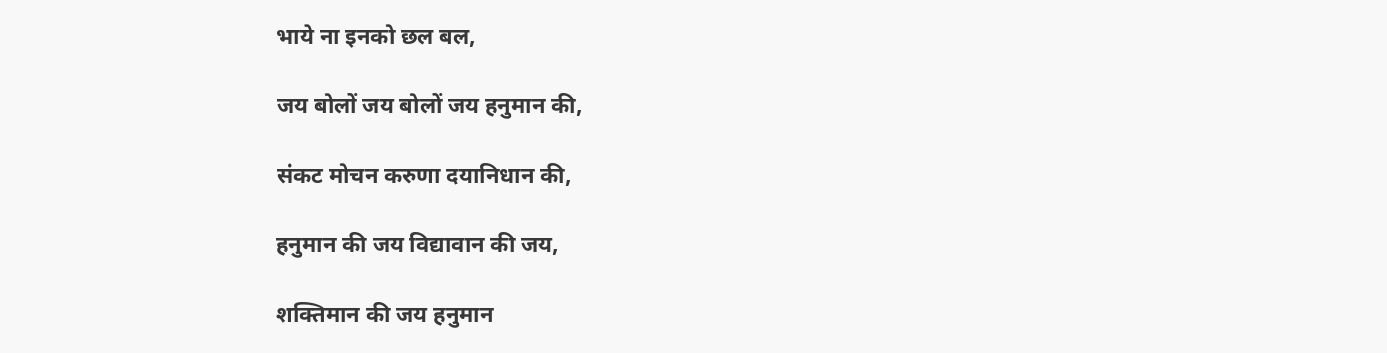भाये ना इनको छल बल,

जय बोलों जय बोलों जय हनुमान की,

संकट मोचन करुणा दयानिधान की,

हनुमान की जय विद्यावान की जय,

शक्तिमान की जय हनुमान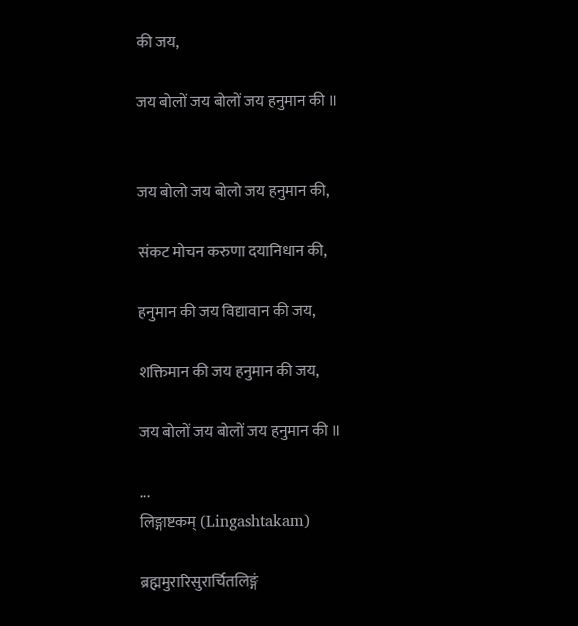की जय,

जय बोलों जय बोलों जय हनुमान की ॥


जय बोलो जय बोलो जय हनुमान की,

संकट मोचन करुणा दयानिधान की,

हनुमान की जय विद्यावान की जय,

शक्तिमान की जय हनुमान की जय,

जय बोलों जय बोलों जय हनुमान की ॥

...
लिङ्गाष्टकम् (Lingashtakam)

ब्रह्ममुरारिसुरार्चितलिङ्गं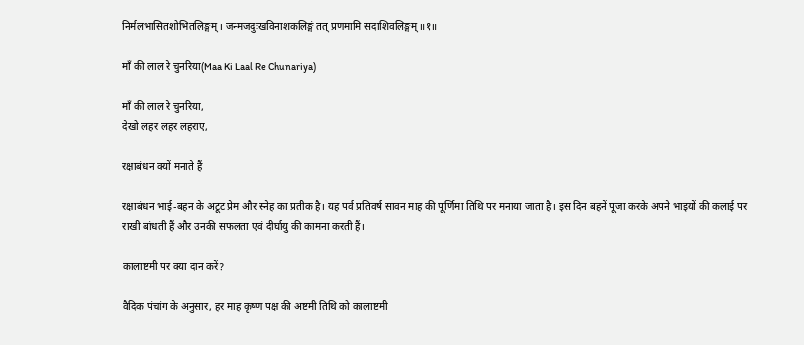निर्मलभासितशोभितलिङ्गम् । जन्मजदुःखविनाशकलिङ्गं तत् प्रणमामि सदाशिवलिङ्गम् ॥१॥

माँ की लाल रे चुनरिया(Maa Ki Laal Re Chunariya)

माँ की लाल रे चुनरिया,
देखो लहर लहर लहराए,

रक्षाबंधन क्यों मनाते हैं

रक्षाबंधन भाई-बहन के अटूट प्रेम और स्नेह का प्रतीक है। यह पर्व प्रतिवर्ष सावन माह की पूर्णिमा तिथि पर मनाया जाता है। इस दिन बहनें पूजा करके अपने भाइयों की कलाई पर राखी बांधती हैं और उनकी सफलता एवं दीर्घायु की कामना करती हैं।

कालाष्टमी पर क्या दान करें?

वैदिक पंचांग के अनुसार, हर माह कृष्ण पक्ष की अष्टमी तिथि को कालाष्टमी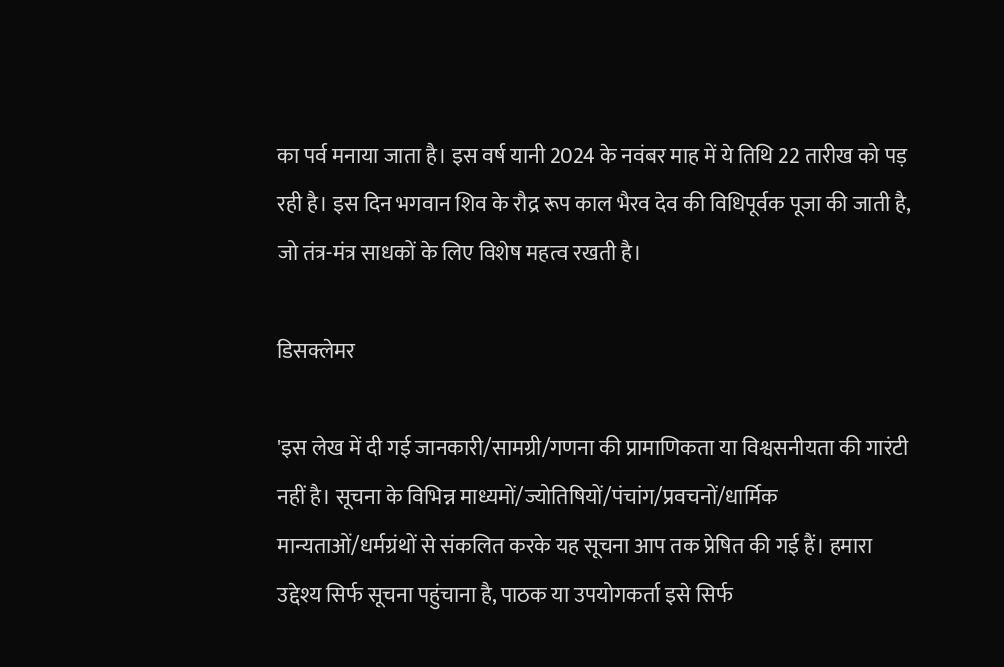का पर्व मनाया जाता है। इस वर्ष यानी 2024 के नवंबर माह में ये तिथि 22 तारीख को पड़ रही है। इस दिन भगवान शिव के रौद्र रूप काल भैरव देव की विधिपूर्वक पूजा की जाती है, जो तंत्र-मंत्र साधकों के लिए विशेष महत्व रखती है।

डिसक्लेमर

'इस लेख में दी गई जानकारी/सामग्री/गणना की प्रामाणिकता या विश्वसनीयता की गारंटी नहीं है। सूचना के विभिन्न माध्यमों/ज्योतिषियों/पंचांग/प्रवचनों/धार्मिक मान्यताओं/धर्मग्रंथों से संकलित करके यह सूचना आप तक प्रेषित की गई हैं। हमारा उद्देश्य सिर्फ सूचना पहुंचाना है, पाठक या उपयोगकर्ता इसे सिर्फ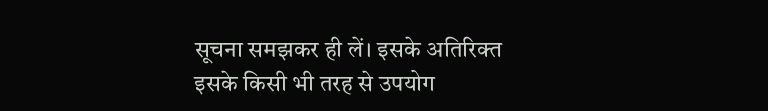सूचना समझकर ही लें। इसके अतिरिक्त इसके किसी भी तरह से उपयोग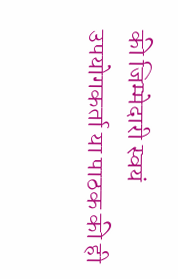की जिम्मेदारी स्वयं उपयोगकर्ता या पाठक की ही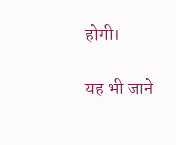होगी।

यह भी जाने